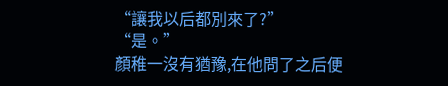“讓我以后都別來了?”
“是。”
顏稚一沒有猶豫,在他問了之后便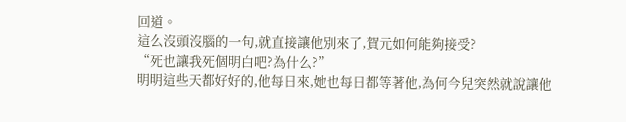回道。
這么沒頭沒腦的一句,就直接讓他別來了,賀元如何能夠接受?
“死也讓我死個明白吧?為什么?”
明明這些天都好好的,他每日來,她也每日都等著他,為何今兒突然就說讓他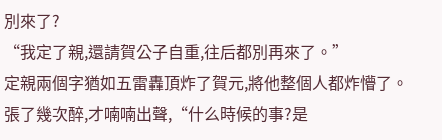別來了?
“我定了親,還請賀公子自重,往后都別再來了。”
定親兩個字猶如五雷轟頂炸了賀元,將他整個人都炸懵了。
張了幾次醉,才喃喃出聲,“什么時候的事?是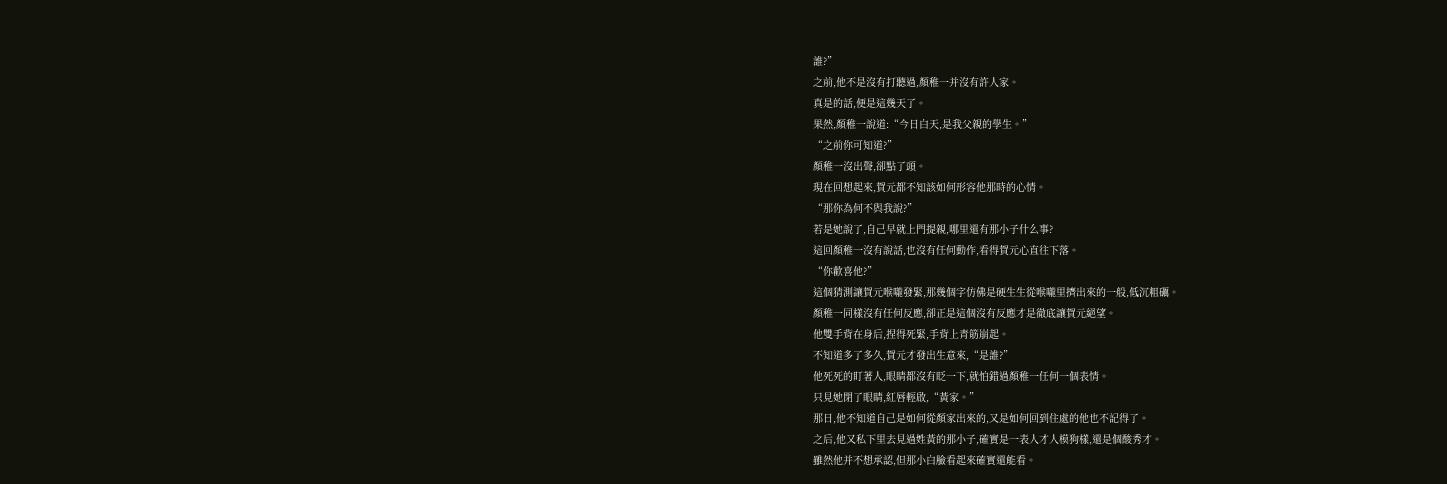誰?”
之前,他不是沒有打聽過,顏稚一并沒有許人家。
真是的話,便是這幾天了。
果然,顏稚一說道:“今日白天,是我父親的學生。”
“之前你可知道?”
顏稚一沒出聲,卻點了頭。
現在回想起來,賀元都不知該如何形容他那時的心情。
“那你為何不與我說?”
若是她說了,自己早就上門提親,哪里還有那小子什么事?
這回顏稚一沒有說話,也沒有任何動作,看得賀元心直往下落。
“你歡喜他?”
這個猜測讓賀元喉嚨發緊,那幾個字仿佛是硬生生從喉嚨里擠出來的一般,低沉粗礪。
顏稚一同樣沒有任何反應,卻正是這個沒有反應才是徹底讓賀元絕望。
他雙手背在身后,捏得死緊,手背上青筋崩起。
不知道多了多久,賀元才發出生意來,“是誰?”
他死死的盯著人,眼睛都沒有眨一下,就怕錯過顏稚一任何一個表情。
只見她閉了眼睛,紅唇輕啟,“黃家。”
那日,他不知道自己是如何從顏家出來的,又是如何回到住處的他也不記得了。
之后,他又私下里去見過姓黃的那小子,確實是一表人才人模狗樣,還是個酸秀才。
雖然他并不想承認,但那小白臉看起來確實還能看。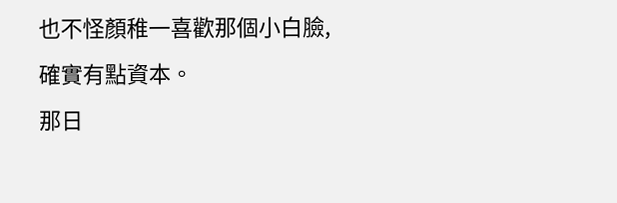也不怪顏稚一喜歡那個小白臉,確實有點資本。
那日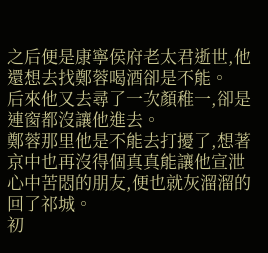之后便是康寧侯府老太君逝世,他還想去找鄭蓉喝酒卻是不能。
后來他又去尋了一次顏稚一,卻是連窗都沒讓他進去。
鄭蓉那里他是不能去打擾了,想著京中也再沒得個真真能讓他宣泄心中苦悶的朋友,便也就灰溜溜的回了祁城。
初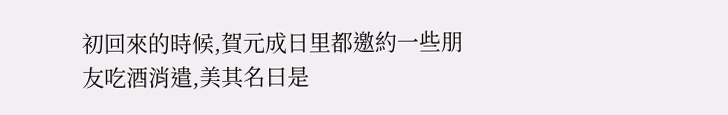初回來的時候,賀元成日里都邀約一些朋友吃酒消遣,美其名曰是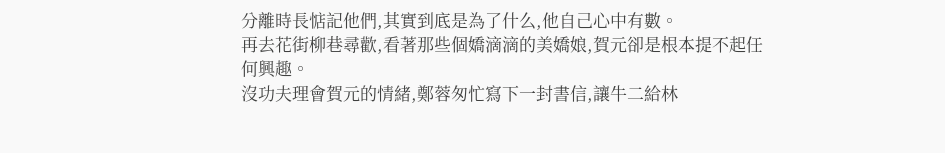分離時長惦記他們,其實到底是為了什么,他自己心中有數。
再去花街柳巷尋歡,看著那些個嬌滴滴的美嬌娘,賀元卻是根本提不起任何興趣。
沒功夫理會賀元的情緒,鄭蓉匆忙寫下一封書信,讓牛二給林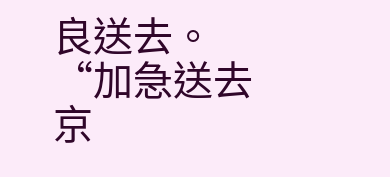良送去。
“加急送去京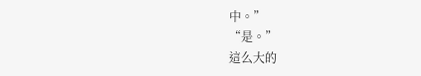中。”
“是。”
這么大的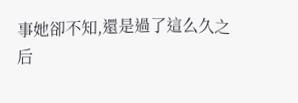事她卻不知,還是過了這么久之后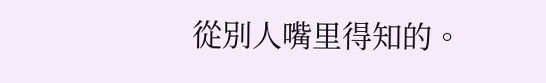從別人嘴里得知的。